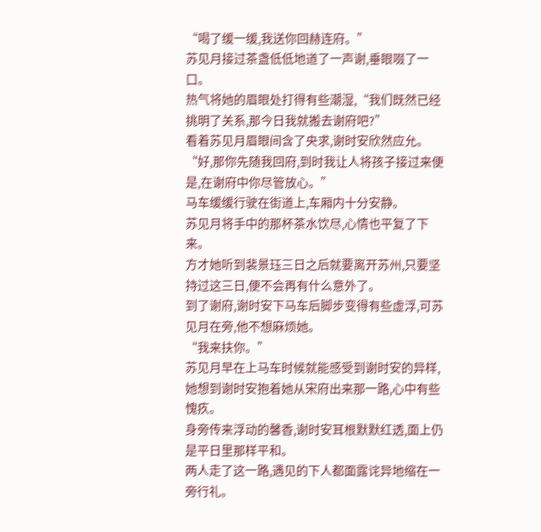“喝了缓一缓,我送你回赫连府。”
苏见月接过茶盏低低地道了一声谢,垂眼啜了一口。
热气将她的眉眼处打得有些潮湿,“我们既然已经挑明了关系,那今日我就搬去谢府吧?”
看着苏见月眉眼间含了央求,谢时安欣然应允。
“好,那你先随我回府,到时我让人将孩子接过来便是,在谢府中你尽管放心。”
马车缓缓行驶在街道上,车厢内十分安静。
苏见月将手中的那杯茶水饮尽,心情也平复了下来。
方才她听到裴景珏三日之后就要离开苏州,只要坚持过这三日,便不会再有什么意外了。
到了谢府,谢时安下马车后脚步变得有些虚浮,可苏见月在旁,他不想麻烦她。
“我来扶你。”
苏见月早在上马车时候就能感受到谢时安的异样,她想到谢时安抱着她从宋府出来那一路,心中有些愧疚。
身旁传来浮动的馨香,谢时安耳根默默红透,面上仍是平日里那样平和。
两人走了这一路,遇见的下人都面露诧异地缩在一旁行礼。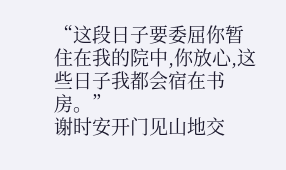“这段日子要委屈你暂住在我的院中,你放心,这些日子我都会宿在书房。”
谢时安开门见山地交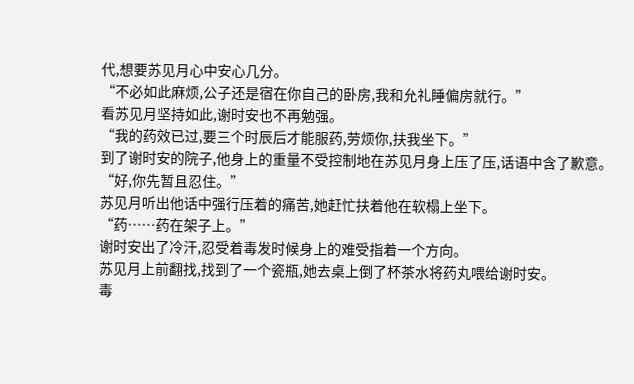代,想要苏见月心中安心几分。
“不必如此麻烦,公子还是宿在你自己的卧房,我和允礼睡偏房就行。”
看苏见月坚持如此,谢时安也不再勉强。
“我的药效已过,要三个时辰后才能服药,劳烦你,扶我坐下。”
到了谢时安的院子,他身上的重量不受控制地在苏见月身上压了压,话语中含了歉意。
“好,你先暂且忍住。”
苏见月听出他话中强行压着的痛苦,她赶忙扶着他在软榻上坐下。
“药……药在架子上。”
谢时安出了冷汗,忍受着毒发时候身上的难受指着一个方向。
苏见月上前翻找,找到了一个瓷瓶,她去桌上倒了杯茶水将药丸喂给谢时安。
毒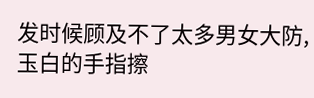发时候顾及不了太多男女大防,玉白的手指擦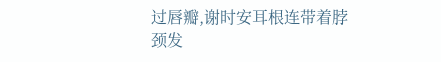过唇瓣,谢时安耳根连带着脖颈发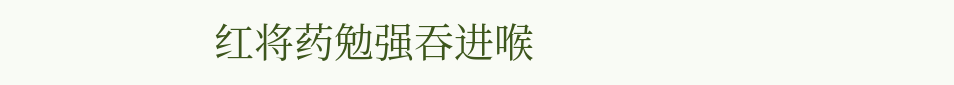红将药勉强吞进喉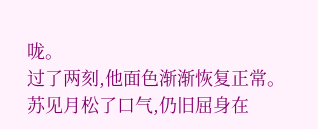咙。
过了两刻,他面色渐渐恢复正常。
苏见月松了口气,仍旧屈身在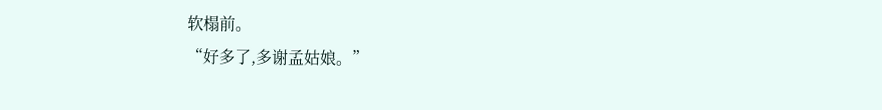软榻前。
“好多了,多谢孟姑娘。”